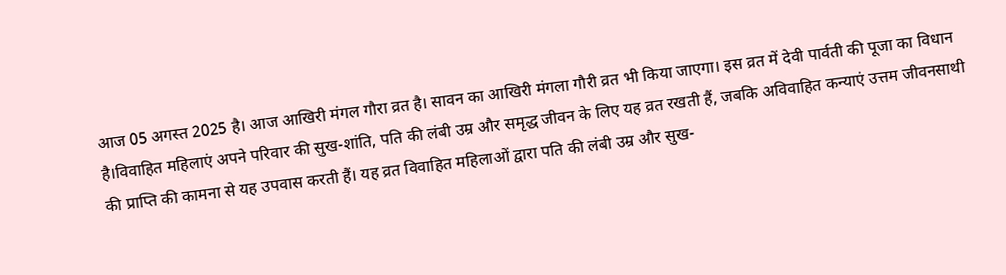आज 05 अगस्त 2025 है। आज आखिरी मंगल गौरा व्रत है। सावन का आखिरी मंगला गौरी व्रत भी किया जाएगा। इस व्रत में देवी पार्वती की पूजा का विधान है।विवाहित महिलाएं अपने परिवार की सुख-शांति, पति की लंबी उम्र और समृद्ध जीवन के लिए यह व्रत रखती हैं, जबकि अविवाहित कन्याएं उत्तम जीवनसाथी की प्राप्ति की कामना से यह उपवास करती हैं। यह व्रत विवाहित महिलाओं द्वारा पति की लंबी उम्र और सुख-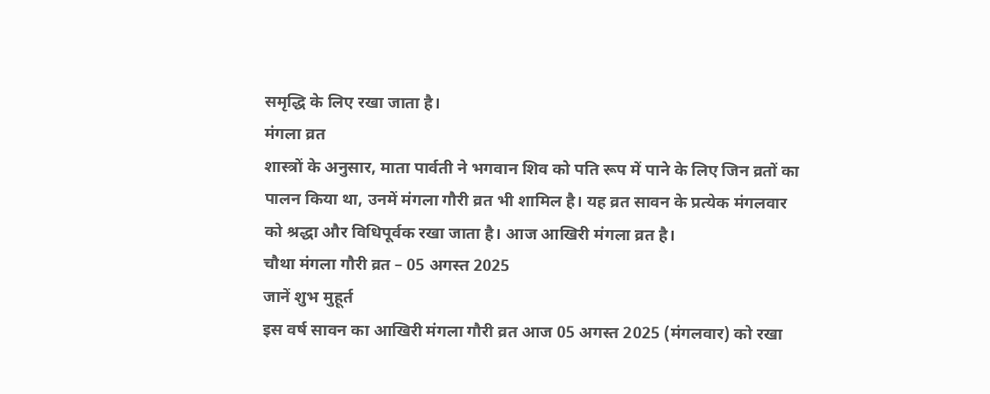समृद्धि के लिए रखा जाता है।
मंगला व्रत
शास्त्रों के अनुसार, माता पार्वती ने भगवान शिव को पति रूप में पाने के लिए जिन व्रतों का पालन किया था, उनमें मंगला गौरी व्रत भी शामिल है। यह व्रत सावन के प्रत्येक मंगलवार को श्रद्धा और विधिपूर्वक रखा जाता है। आज आखिरी मंगला व्रत है।
चौथा मंगला गौरी व्रत – 05 अगस्त 2025
जानें शुभ मुहूर्त
इस वर्ष सावन का आखिरी मंगला गौरी व्रत आज 05 अगस्त 2025 (मंगलवार) को रखा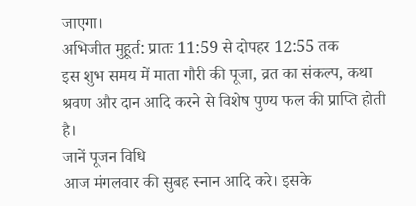जाएगा।
अभिजीत मुहूर्त: प्रातः 11:59 से दोपहर 12:55 तक
इस शुभ समय में माता गौरी की पूजा, व्रत का संकल्प, कथा श्रवण और दान आदि करने से विशेष पुण्य फल की प्राप्ति होती है।
जानें पूजन विधि
आज मंगलवार की सुबह स्नान आदि करे। इसके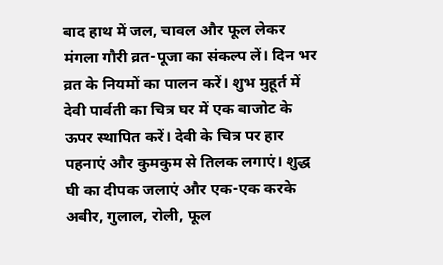बाद हाथ में जल, चावल और फूल लेकर मंगला गौरी व्रत-पूजा का संकल्प लें। दिन भर व्रत के नियमों का पालन करें। शुभ मुहूर्त में देवी पार्वती का चित्र घर में एक बाजोट के ऊपर स्थापित करें। देवी के चित्र पर हार पहनाएं और कुमकुम से तिलक लगाएं। शुद्ध घी का दीपक जलाएं और एक-एक करके अबीर, गुलाल, रोली, फूल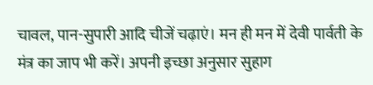चावल, पान-सुपारी आदि चीजें चढ़ाएं। मन ही मन में देवी पार्वती के मंत्र का जाप भी करें। अपनी इच्छा अनुसार सुहाग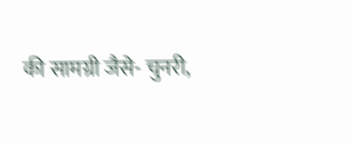की सामग्री जैसे- चुनरी,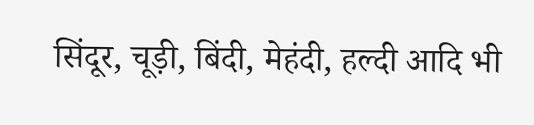सिंदूर, चूड़ी, बिंदी, मेहंदी, हल्दी आदि भी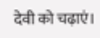देवी को चढ़ाएं।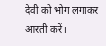देवी को भोग लगाकर आरती करें।